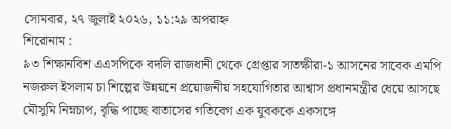সোমবার, ২৭ জুলাই ২০২৬, ১১:২৯ অপরাহ্ন
শিরোনাম :
৯৩ শিক্ষানবিশ এএসপিকে বদলি রাজধানী থেকে গ্রেপ্তার সাতক্ষীরা-১ আসনের সাবেক এমপি নজরুল ইসলাম চা শিল্পের উন্নয়নে প্রয়োজনীয় সহযোগিতার আশ্বাস প্রধানমন্ত্রীর ধেয়ে আসছে মৌসুমি নিম্নচাপ, বৃদ্ধি পাচ্ছে বাতাসের গতিবেগ এক যুবককে একসঙ্গে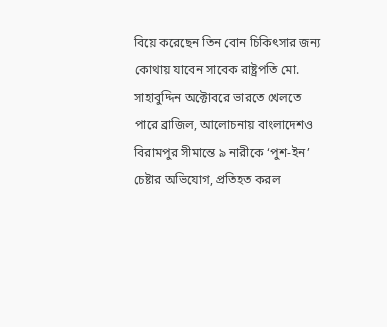বিয়ে করেছেন তিন বোন চিকিৎসার জন্য কোথায় যাবেন সাবেক রাষ্ট্রপতি মো. সাহাবুদ্দিন অক্টোবরে ভারতে খেলতে পারে ব্রাজিল, আলোচনায় বাংলাদেশও বিরামপুর সীমান্তে ৯ নারীকে ‘পুশ-ইন’ চেষ্টার অভিযোগ, প্রতিহত করল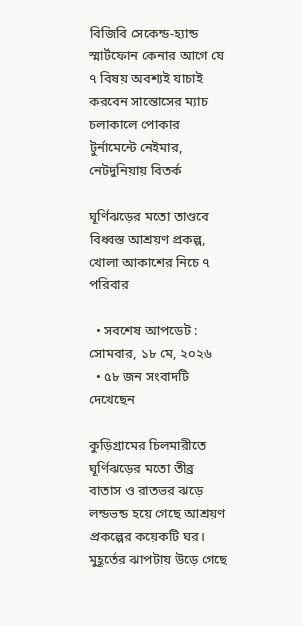বিজিবি সেকেন্ড-হ্যান্ড স্মার্টফোন কেনার আগে যে ৭ বিষয় অবশ্যই যাচাই করবেন সান্তোসের ম্যাচ চলাকালে পোকার টুর্নামেন্টে নেইমার, নেটদুনিয়ায় বিতর্ক

ঘূর্ণিঝড়ের মতো তাণ্ডবে বিধ্বস্ত আশ্রয়ণ প্রকল্প, খোলা আকাশের নিচে ৭ পরিবার

  • সবশেষ আপডেট : সোমবার, ১৮ মে, ২০২৬
  • ৫৮ জন সংবাদটি দেখেছেন

কুড়িগ্রামের চিলমারীতে ঘূর্ণিঝড়ের মতো তীব্র বাতাস ও রাতভর ঝড়ে লন্ডভন্ড হয়ে গেছে আশ্রয়ণ প্রকল্পের কয়েকটি ঘর। মুহূর্তের ঝাপটায় উড়ে গেছে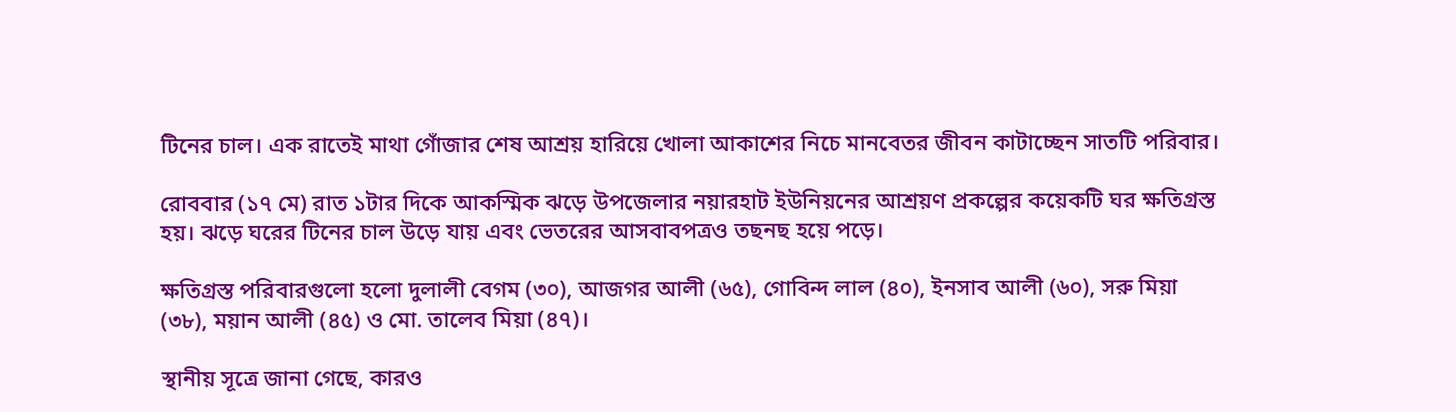টিনের চাল। এক রাতেই মাথা গোঁজার শেষ আশ্রয় হারিয়ে খোলা আকাশের নিচে মানবেতর জীবন কাটাচ্ছেন সাতটি পরিবার।

রোববার (১৭ মে) রাত ১টার দিকে আকস্মিক ঝড়ে উপজেলার নয়ারহাট ইউনিয়নের আশ্রয়ণ প্রকল্পের কয়েকটি ঘর ক্ষতিগ্রস্ত হয়। ঝড়ে ঘরের টিনের চাল উড়ে যায় এবং ভেতরের আসবাবপত্রও তছনছ হয়ে পড়ে।

ক্ষতিগ্রস্ত পরিবারগুলো হলো দুলালী বেগম (৩০), আজগর আলী (৬৫), গোবিন্দ লাল (৪০), ইনসাব আলী (৬০), সরু মিয়া (৩৮), ময়ান আলী (৪৫) ও মো. তালেব মিয়া (৪৭)।

স্থানীয় সূত্রে জানা গেছে, কারও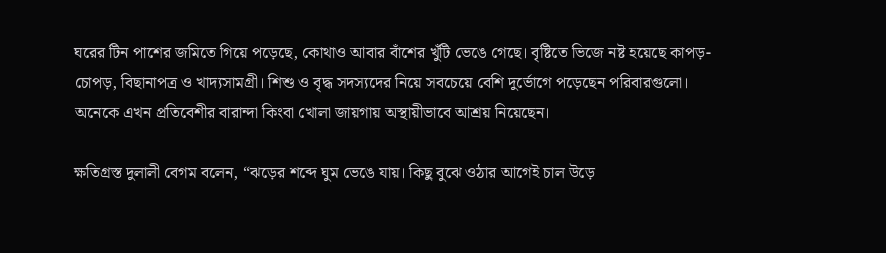ঘরের টিন পাশের জমিতে গিয়ে পড়েছে, কোথাও আবার বাঁশের খুঁটি ভেঙে গেছে। বৃষ্টিতে ভিজে নষ্ট হয়েছে কাপড়-চোপড়, বিছানাপত্র ও খাদ্যসামগ্রী। শিশু ও বৃদ্ধ সদস্যদের নিয়ে সবচেয়ে বেশি দুর্ভোগে পড়েছেন পরিবারগুলো। অনেকে এখন প্রতিবেশীর বারান্দা কিংবা খোলা জায়গায় অস্থায়ীভাবে আশ্রয় নিয়েছেন।

ক্ষতিগ্রস্ত দুলালী বেগম বলেন, “ঝড়ের শব্দে ঘুম ভেঙে যায়। কিছু বুঝে ওঠার আগেই চাল উড়ে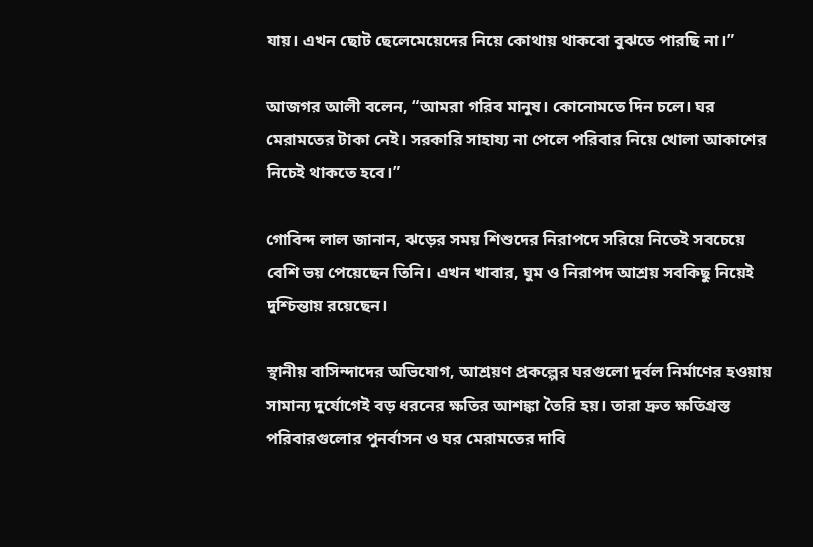যায়। এখন ছোট ছেলেমেয়েদের নিয়ে কোথায় থাকবো বুঝতে পারছি না।”

আজগর আলী বলেন, “আমরা গরিব মানুষ। কোনোমতে দিন চলে। ঘর মেরামতের টাকা নেই। সরকারি সাহায্য না পেলে পরিবার নিয়ে খোলা আকাশের নিচেই থাকতে হবে।”

গোবিন্দ লাল জানান, ঝড়ের সময় শিশুদের নিরাপদে সরিয়ে নিতেই সবচেয়ে বেশি ভয় পেয়েছেন তিনি। এখন খাবার, ঘুম ও নিরাপদ আশ্রয় সবকিছু নিয়েই দুশ্চিন্তায় রয়েছেন।

স্থানীয় বাসিন্দাদের অভিযোগ, আশ্রয়ণ প্রকল্পের ঘরগুলো দুর্বল নির্মাণের হওয়ায় সামান্য দুর্যোগেই বড় ধরনের ক্ষতির আশঙ্কা তৈরি হয়। তারা দ্রুত ক্ষতিগ্রস্ত পরিবারগুলোর পুনর্বাসন ও ঘর মেরামতের দাবি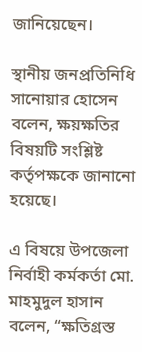জানিয়েছেন।

স্থানীয় জনপ্রতিনিধি সানোয়ার হোসেন বলেন, ক্ষয়ক্ষতির বিষয়টি সংশ্লিষ্ট কর্তৃপক্ষকে জানানো হয়েছে।

এ বিষয়ে উপজেলা নির্বাহী কর্মকর্তা মো. মাহমুদুল হাসান বলেন, “ক্ষতিগ্রস্ত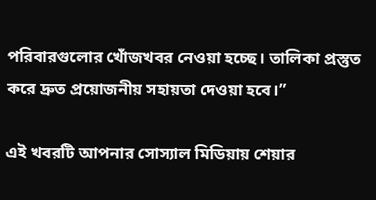পরিবারগুলোর খোঁজখবর নেওয়া হচ্ছে। তালিকা প্রস্তুত করে দ্রুত প্রয়োজনীয় সহায়তা দেওয়া হবে।”

এই খবরটি আপনার সোস্যাল মিডিয়ায় শেয়ার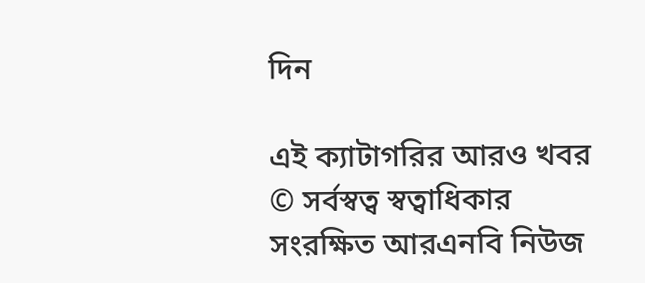দিন

এই ক্যাটাগরির আরও খবর
© সর্বস্বত্ব স্বত্বাধিকার সংরক্ষিত আরএনবি নিউজ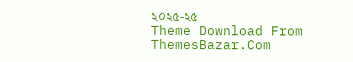২০২৫-২৫
Theme Download From ThemesBazar.Com